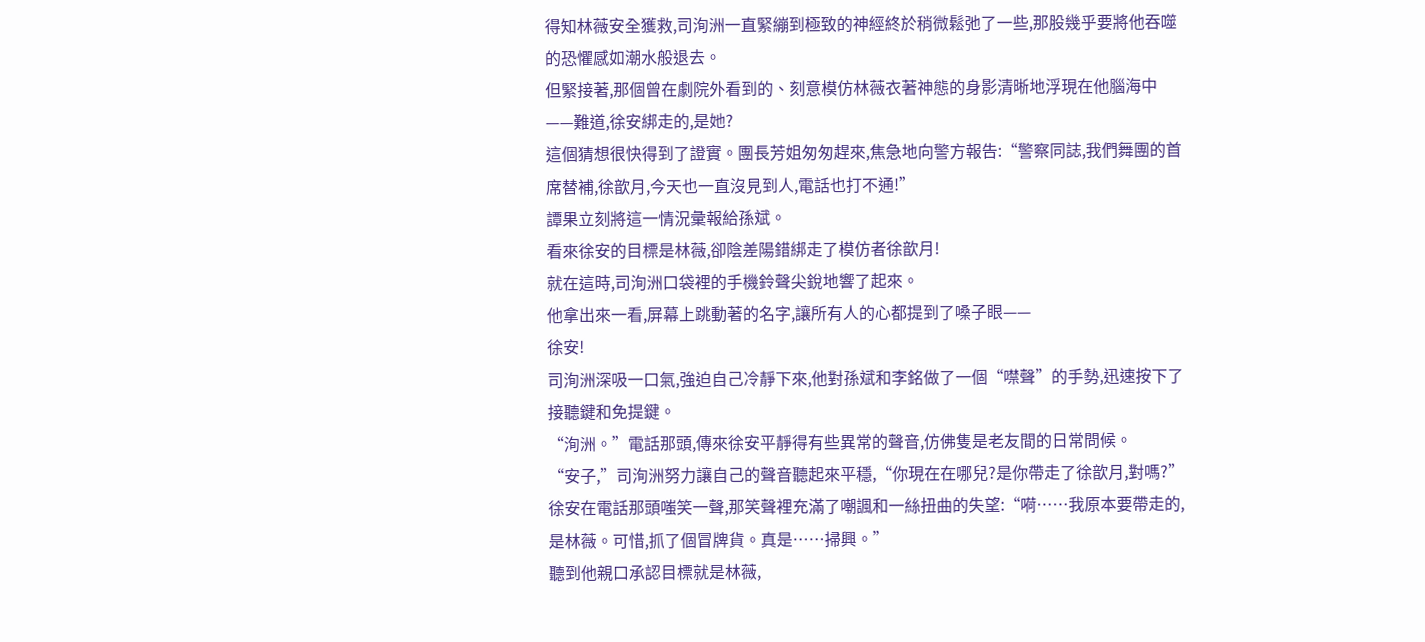得知林薇安全獲救,司洵洲一直緊繃到極致的神經終於稍微鬆弛了一些,那股幾乎要將他吞噬的恐懼感如潮水般退去。
但緊接著,那個曾在劇院外看到的、刻意模仿林薇衣著神態的身影清晰地浮現在他腦海中——難道,徐安綁走的,是她?
這個猜想很快得到了證實。團長芳姐匆匆趕來,焦急地向警方報告:“警察同誌,我們舞團的首席替補,徐歆月,今天也一直沒見到人,電話也打不通!”
譚果立刻將這一情況彙報給孫斌。
看來徐安的目標是林薇,卻陰差陽錯綁走了模仿者徐歆月!
就在這時,司洵洲口袋裡的手機鈴聲尖銳地響了起來。
他拿出來一看,屏幕上跳動著的名字,讓所有人的心都提到了嗓子眼——
徐安!
司洵洲深吸一口氣,強迫自己冷靜下來,他對孫斌和李銘做了一個“噤聲”的手勢,迅速按下了接聽鍵和免提鍵。
“洵洲。”電話那頭,傳來徐安平靜得有些異常的聲音,仿佛隻是老友間的日常問候。
“安子,”司洵洲努力讓自己的聲音聽起來平穩,“你現在在哪兒?是你帶走了徐歆月,對嗎?”
徐安在電話那頭嗤笑一聲,那笑聲裡充滿了嘲諷和一絲扭曲的失望:“嗬……我原本要帶走的,是林薇。可惜,抓了個冒牌貨。真是……掃興。”
聽到他親口承認目標就是林薇,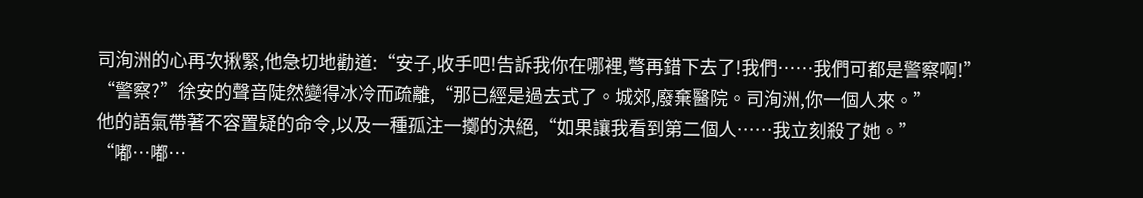司洵洲的心再次揪緊,他急切地勸道:“安子,收手吧!告訴我你在哪裡,彆再錯下去了!我們……我們可都是警察啊!”
“警察?”徐安的聲音陡然變得冰冷而疏離,“那已經是過去式了。城郊,廢棄醫院。司洵洲,你一個人來。”
他的語氣帶著不容置疑的命令,以及一種孤注一擲的決絕,“如果讓我看到第二個人……我立刻殺了她。”
“嘟…嘟…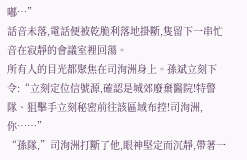嘟…”
話音未落,電話便被乾脆利落地掛斷,隻留下一串忙音在寂靜的會議室裡回蕩。
所有人的目光都聚焦在司洵洲身上。孫斌立刻下令:“立刻定位信號源,確認是城郊廢棄醫院!特警隊、狙擊手立刻秘密前往該區域布控!司洵洲,你……”
“孫隊,”司洵洲打斷了他,眼神堅定而沉靜,帶著一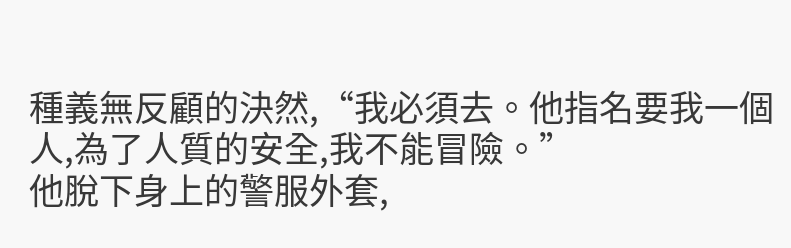種義無反顧的決然,“我必須去。他指名要我一個人,為了人質的安全,我不能冒險。”
他脫下身上的警服外套,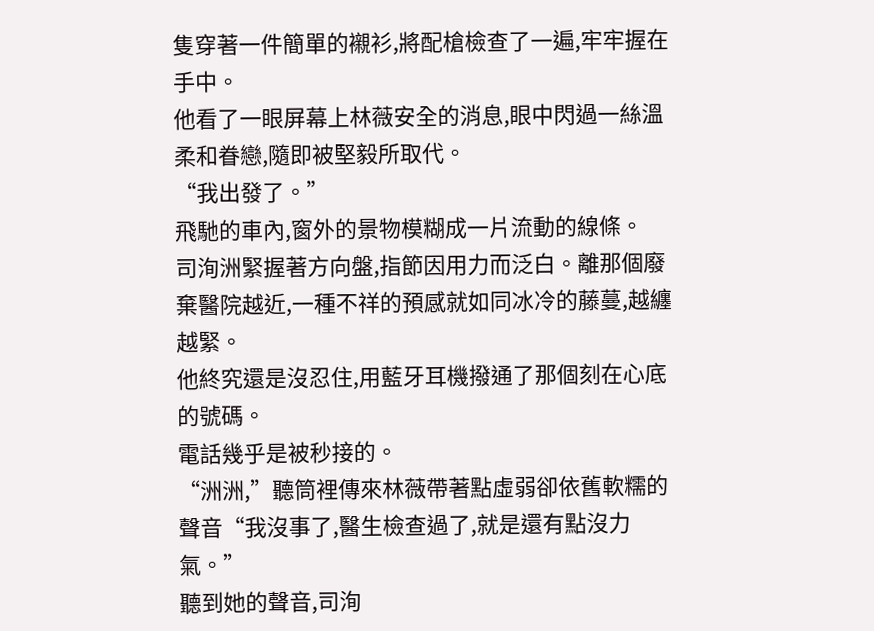隻穿著一件簡單的襯衫,將配槍檢查了一遍,牢牢握在手中。
他看了一眼屏幕上林薇安全的消息,眼中閃過一絲溫柔和眷戀,隨即被堅毅所取代。
“我出發了。”
飛馳的車內,窗外的景物模糊成一片流動的線條。
司洵洲緊握著方向盤,指節因用力而泛白。離那個廢棄醫院越近,一種不祥的預感就如同冰冷的藤蔓,越纏越緊。
他終究還是沒忍住,用藍牙耳機撥通了那個刻在心底的號碼。
電話幾乎是被秒接的。
“洲洲,”聽筒裡傳來林薇帶著點虛弱卻依舊軟糯的聲音“我沒事了,醫生檢查過了,就是還有點沒力氣。”
聽到她的聲音,司洵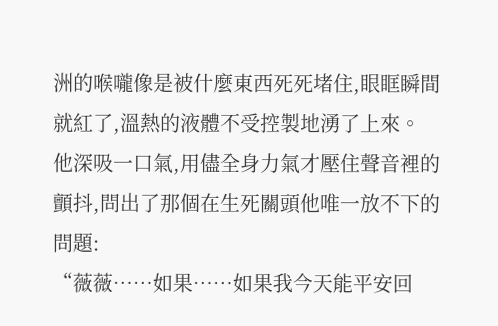洲的喉嚨像是被什麼東西死死堵住,眼眶瞬間就紅了,溫熱的液體不受控製地湧了上來。
他深吸一口氣,用儘全身力氣才壓住聲音裡的顫抖,問出了那個在生死關頭他唯一放不下的問題:
“薇薇……如果……如果我今天能平安回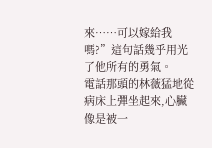來……可以嫁給我嗎?”這句話幾乎用光了他所有的勇氣。
電話那頭的林薇猛地從病床上彈坐起來,心臟像是被一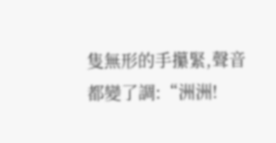隻無形的手攥緊,聲音都變了調:“洲洲!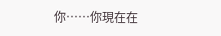你……你現在在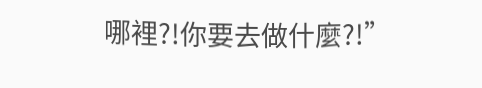哪裡?!你要去做什麼?!”